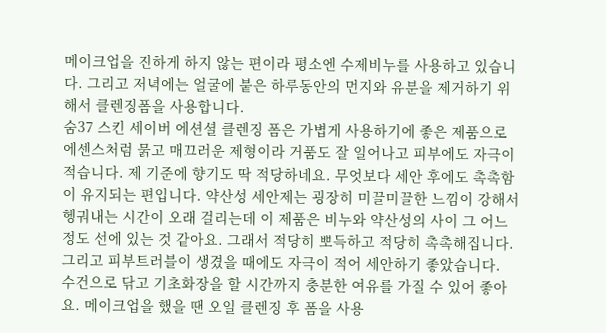메이크업을 진하게 하지 않는 편이라 평소엔 수제비누를 사용하고 있습니다. 그리고 저녁에는 얼굴에 붙은 하루동안의 먼지와 유분을 제거하기 위해서 클렌징폼을 사용합니다.
숨37 스킨 세이버 에션셜 클렌징 폼은 가볍게 사용하기에 좋은 제품으로 에센스처럼 묽고 매끄러운 제형이라 거품도 잘 일어나고 피부에도 자극이 적습니다. 제 기준에 향기도 딱 적당하네요. 무엇보다 세안 후에도 촉촉함이 유지되는 편입니다. 약산성 세안제는 굉장히 미끌미끌한 느낌이 강해서 헹궈내는 시간이 오래 걸리는데 이 제품은 비누와 약산성의 사이 그 어느 정도 선에 있는 것 같아요. 그래서 적당히 뽀득하고 적당히 촉촉해집니다. 그리고 피부트러블이 생겼을 때에도 자극이 적어 세안하기 좋았습니다.
수건으로 닦고 기초화장을 할 시간까지 충분한 여유를 가질 수 있어 좋아요. 메이크업을 했을 땐 오일 클렌징 후 폼을 사용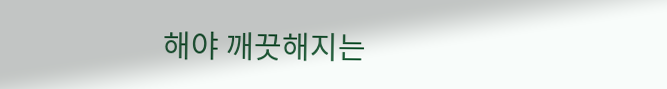해야 깨끗해지는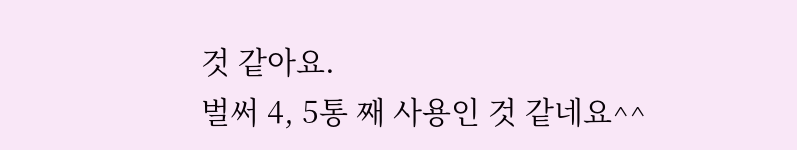것 같아요.
벌써 4, 5통 째 사용인 것 같네요^^